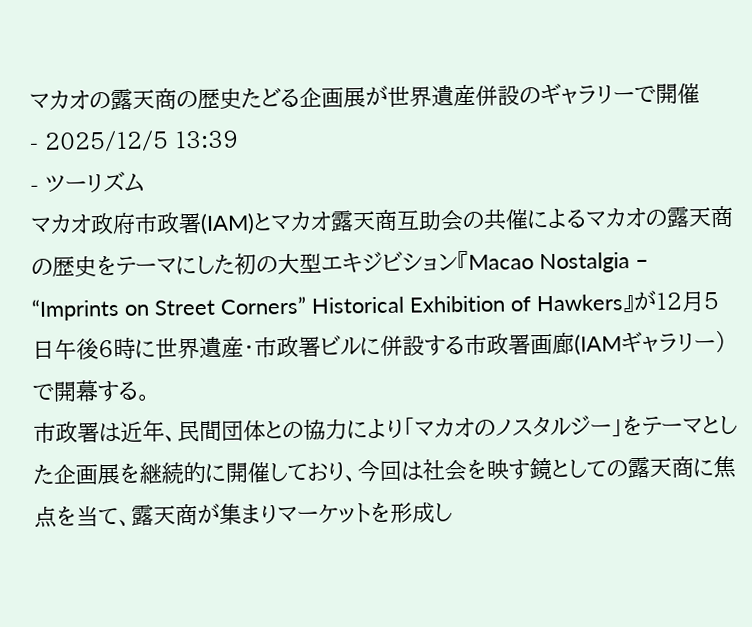マカオの露天商の歴史たどる企画展が世界遺産併設のギャラリーで開催
- 2025/12/5 13:39
- ツーリズム
マカオ政府市政署(IAM)とマカオ露天商互助会の共催によるマカオの露天商の歴史をテーマにした初の大型エキジビション『Macao Nostalgia – “Imprints on Street Corners” Historical Exhibition of Hawkers』が12月5日午後6時に世界遺産・市政署ビルに併設する市政署画廊(IAMギャラリー)で開幕する。
市政署は近年、民間団体との協力により「マカオのノスタルジー」をテーマとした企画展を継続的に開催しており、今回は社会を映す鏡としての露天商に焦点を当て、露天商が集まりマーケットを形成し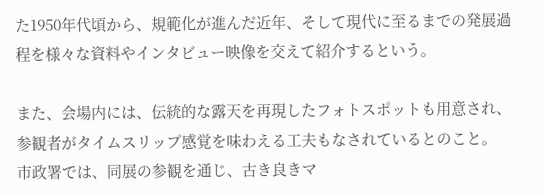た1950年代頃から、規範化が進んだ近年、そして現代に至るまでの発展過程を様々な資料やインタビュー映像を交えて紹介するという。

また、会場内には、伝統的な露天を再現したフォトスポットも用意され、参観者がタイムスリップ感覚を味わえる工夫もなされているとのこと。
市政署では、同展の参観を通じ、古き良きマ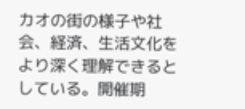カオの街の様子や社会、経済、生活文化をより深く理解できるとしている。開催期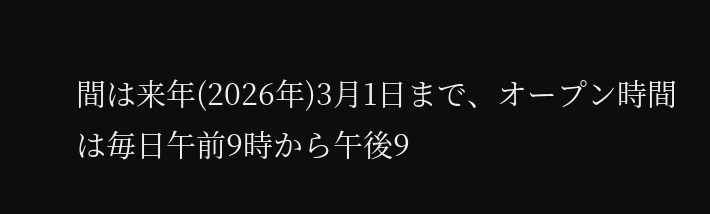間は来年(2026年)3月1日まで、オープン時間は毎日午前9時から午後9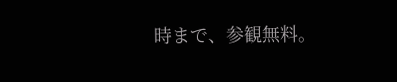時まで、参観無料。